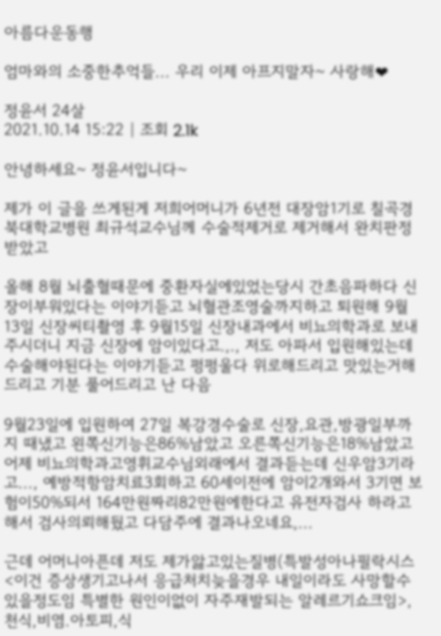아름다운동행

엄마와의 소중한추억들... 우리 이제 아프지말자~ 사랑해❤

정윤서 24살
2021.10.14 15:22 | 조회 2.1k

안녕하세요~ 정윤서입니다~

제가 이 글을 쓰게된게 저희어머니가 6년전 대장암1기로 칠곡경북대학교병원 최규석교수님께 수술적제거로 제거해서 완치판정받았고

올해 8월 뇌출혈때문에 중환자실에있었는당시 간초음파하다 신장이부워있다는 이야기듣고 뇌혈관조영술까지하고 퇴원해 9월13일 신장씨티촬영 후 9월15일 신장내과에서 비뇨의학과로 보내주시더니 지금 신장에 암이있다고.,., 저도 아파서 입원해있는데 수술해야된다는 이야기듣고 펑펑울다 위로해드리고 맛있는거해드리고 기분 풀어드리고 난 다음

9월23일에 입원하여 27일 복강경수술로 신장,요관,방광일부까지 때냈고 왼쪽신기능은86%남았고 오른쪽신기능은18%남았고 어제 비뇨의학과고영휘교수님외래에서 결과듣는데 신우암3기라고..., 예방적항암치료3회하고 60세이전에 암이2개와서 3기면 보험이50%되서 164만원짜리82만원에한다고 유전자검사 하라고해서 검사의뢰해뒀고 다담주에 결과나오네요,...

근데 어머니아픈데 저도 제가앓고있는질병(특발성아나필락시스<이건 증상생기고나서 응급처치늦을경우 내일이라도 사망할수있을정도임 특별한 원인이없이 자주재발되는 알레르기쇼크임>,천식,비염.아토피,식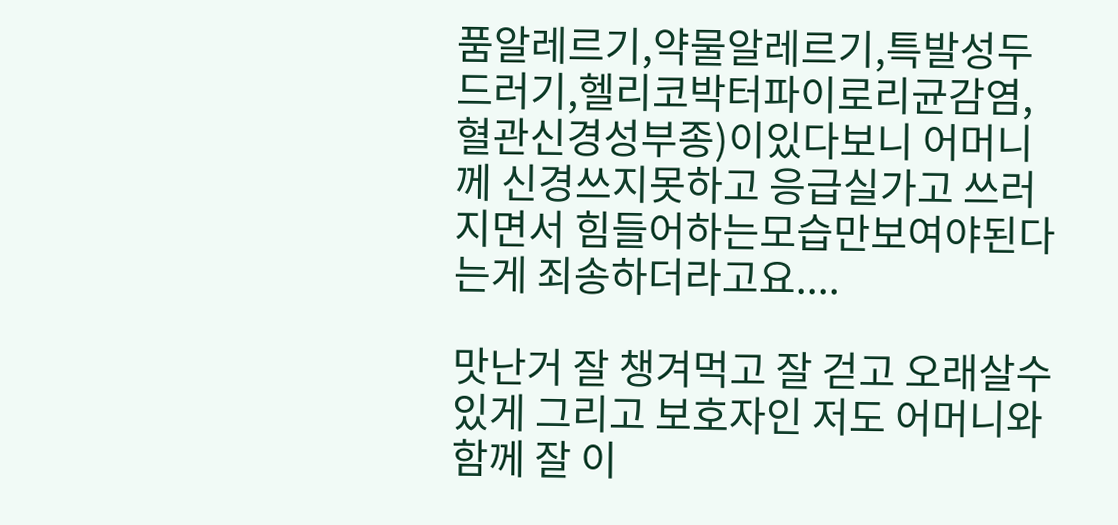품알레르기,약물알레르기,특발성두드러기,헬리코박터파이로리균감염,혈관신경성부종)이있다보니 어머니께 신경쓰지못하고 응급실가고 쓰러지면서 힘들어하는모습만보여야된다는게 죄송하더라고요....

맛난거 잘 챙겨먹고 잘 걷고 오래살수있게 그리고 보호자인 저도 어머니와함께 잘 이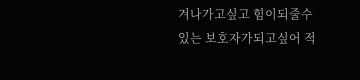겨나가고싶고 힘이되줄수있는 보호자가되고싶어 적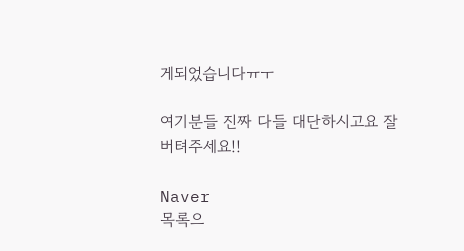게되었습니다ㅠㅜ

여기분들 진짜 다들 대단하시고요 잘 버텨주세요!!

Naver
목록으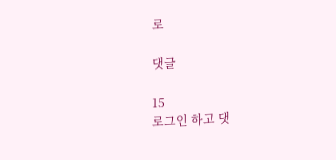로

댓글

15
로그인 하고 댓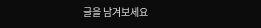글을 남겨보세요